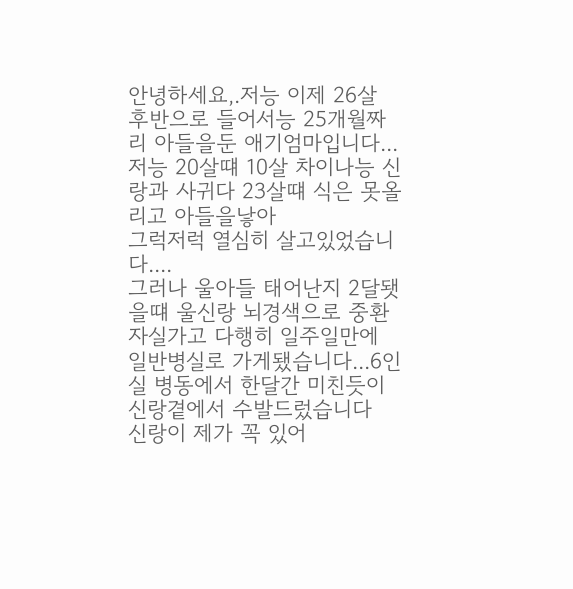안녕하세요,.저능 이제 26살 후반으로 들어서능 25개월짜리 아들을둔 애기엄마입니다...
저능 20살떄 10살 차이나능 신랑과 사귀다 23살떄 식은 못올리고 아들을낳아
그럭저럭 열심히 살고있었습니다....
그러나 울아들 태어난지 2달됏을떄 울신랑 뇌경색으로 중환자실가고 다행히 일주일만에
일반병실로 가게됐습니다...6인실 병동에서 한달간 미친듯이 신랑곁에서 수발드렀습니다
신랑이 제가 꼭 있어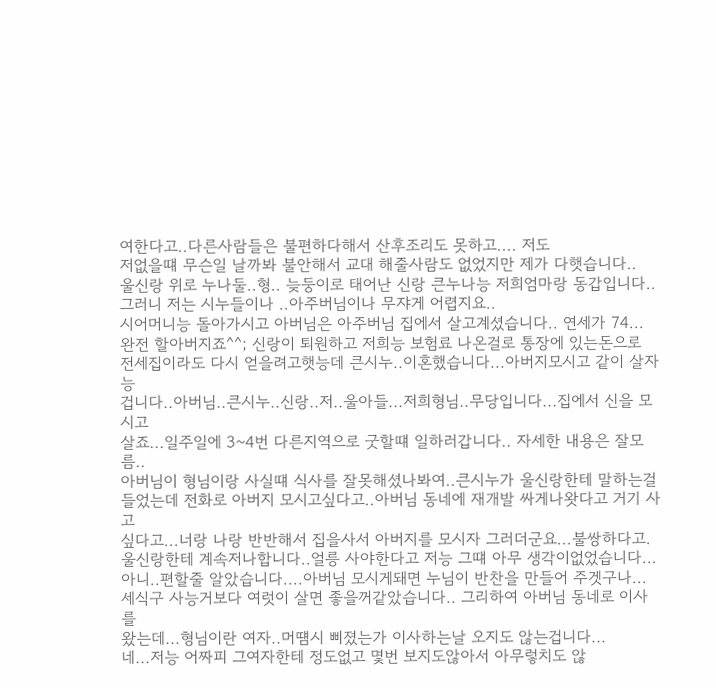여한다고..다른사람들은 불편하다해서 산후조리도 못하고.... 저도
저없을떄 무슨일 날까봐 불안해서 교대 해줄사람도 없었지만 제가 다햇습니다..
울신랑 위로 누나둘..형.. 늦둥이로 태어난 신랑 큰누나능 저희엄마랑 동갑입니다..
그러니 저는 시누들이나 ..아주버님이나 무쟈게 어렵지요..
시어머니능 돌아가시고 아버님은 아주버님 집에서 살고계셨습니다.. 연세가 74...
완전 할아버지죠^^; 신랑이 퇴원하고 저희능 보험료 나온걸로 통장에 있는돈으로
전세집이라도 다시 얻을려고햇능데 큰시누..이혼했습니다...아버지모시고 같이 살자능
겁니다..아버님..큰시누..신랑..저..울아들...저희형님..무당입니다...집에서 신을 모시고
살죠...일주일에 3~4번 다른지역으로 굿할떄 일하러갑니다.. 자세한 내용은 잘모름..
아버님이 형님이랑 사실떄 식사를 잘못해셨나봐여..큰시누가 울신랑한테 말하는걸
들었는데 전화로 아버지 모시고싶다고..아버님 동네에 재개발 싸게나왓다고 거기 사고
싶다고...너랑 나랑 반반해서 집을사서 아버지를 모시자 그러더군요...불쌍하다고.
울신랑한테 계속저나합니다..얼릉 사야한다고 저능 그떄 아무 생각이없었습니다...
아니..편할줄 알았습니다....아버님 모시게돼면 누님이 반찬을 만들어 주겟구나...
세식구 사능거보다 여럿이 살면 좋을꺼같았습니다.. 그리하여 아버님 동네로 이사를
왔는데...형님이란 여자..머떔시 삐졌는가 이사하는날 오지도 않는겁니다...
네...저능 어짜피 그여자한테 정도없고 몇번 보지도않아서 아무렇치도 않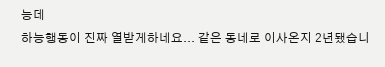능데
하능행동이 진짜 열받게하네요... 같은 동네로 이사온지 2년됐습니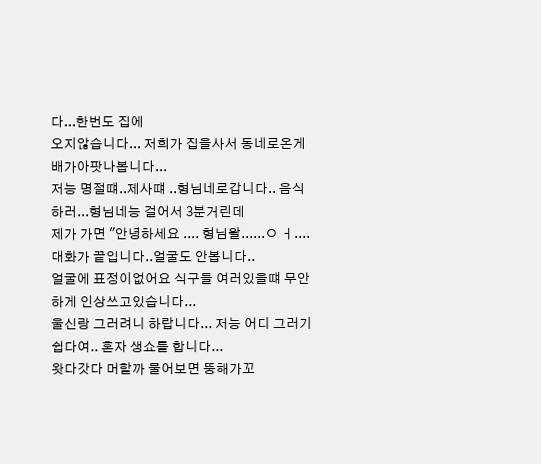다...한번도 집에
오지않습니다... 저희가 집을사서 동네로온게 배가아팟나봅니다...
저능 명절떄..제사떄 ..형님네로갑니다.. 음식하러...형님네능 걸어서 3분거린데
제가 가면 "안녕하세요 .... 형님왈......ㅇ ㅓ.... 대화가 끝입니다..얼굴도 안봅니다..
얼굴에 표정이없어요 식구들 여러있을떄 무안하게 인상쓰고있습니다...
울신랑 그러려니 하랍니다... 저능 어디 그러기쉽다여.. 혼자 생쇼를 합니다...
왓다갓다 머할까 물어보면 뚱해가꼬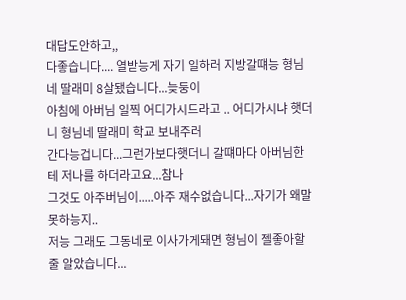대답도안하고,,
다좋습니다.... 열받능게 자기 일하러 지방갈떄능 형님네 딸래미 8살됐습니다...늦둥이
아침에 아버님 일찍 어디가시드라고 .. 어디가시냐 햇더니 형님네 딸래미 학교 보내주러
간다능겁니다...그런가보다햇더니 갈떄마다 아버님한테 저나를 하더라고요...참나
그것도 아주버님이.....아주 재수없습니다...자기가 왜말못하능지..
저능 그래도 그동네로 이사가게돼면 형님이 젤좋아할줄 알았습니다...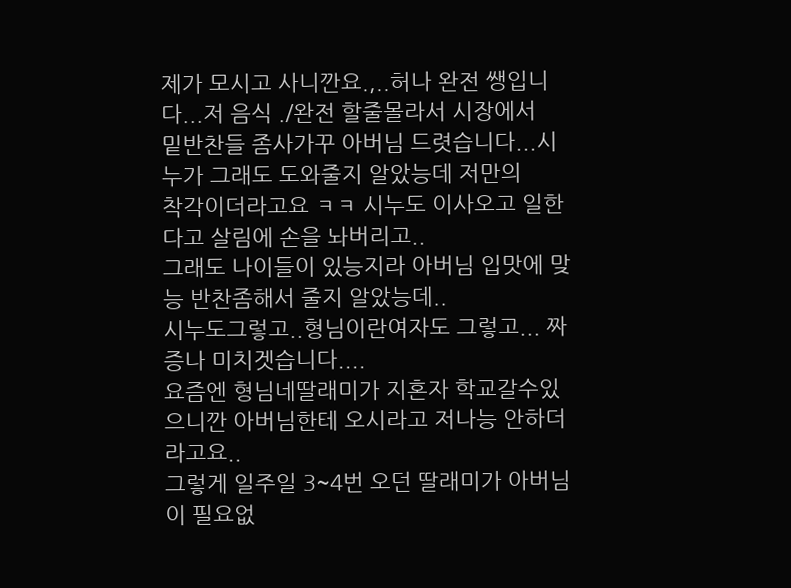제가 모시고 사니깐요.,..허나 완전 쌩입니다...저 음식 ./완전 할줄몰라서 시장에서
밑반찬들 좀사가꾸 아버님 드렷습니다...시누가 그래도 도와줄지 알았능데 저만의
착각이더라고요 ㅋㅋ 시누도 이사오고 일한다고 살림에 손을 놔버리고..
그래도 나이들이 있능지라 아버님 입맛에 맞능 반찬좀해서 줄지 알았능데..
시누도그렇고..형님이란여자도 그렇고... 짜증나 미치겟습니다....
요즘엔 형님네딸래미가 지혼자 학교갈수있으니깐 아버님한테 오시라고 저나능 안하더라고요..
그렇게 일주일 3~4번 오던 딸래미가 아버님이 필요없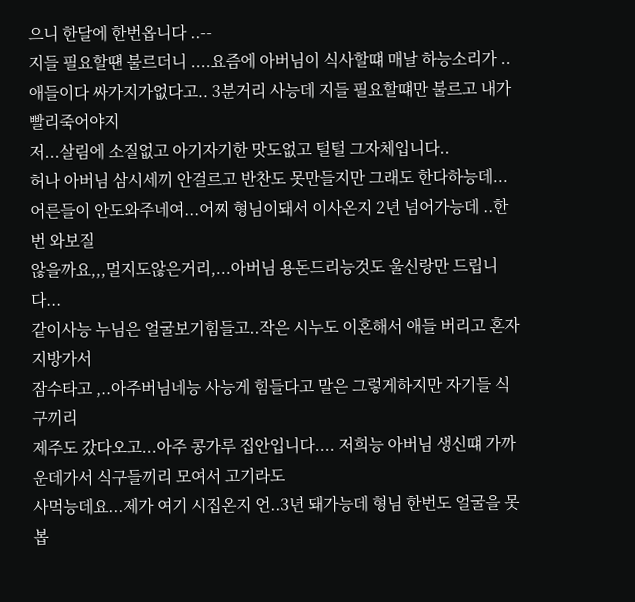으니 한달에 한번옵니다 ..--
지들 필요할떈 불르더니 ....요즘에 아버님이 식사할떄 매날 하능소리가 ..
애들이다 싸가지가없다고.. 3분거리 사능데 지들 필요할떄만 불르고 내가 빨리죽어야지
저...살림에 소질없고 아기자기한 맛도없고 털털 그자체입니다..
허나 아버님 삼시세끼 안걸르고 반찬도 못만들지만 그래도 한다하능데...
어른들이 안도와주네여...어찌 형님이돼서 이사온지 2년 넘어가능데 ..한번 와보질
않을까요,,,멀지도않은거리,...아버님 용돈드리능것도 울신랑만 드립니다...
같이사능 누님은 얼굴보기힘들고..작은 시누도 이혼해서 애들 버리고 혼자 지방가서
잠수타고 ,..아주버님네능 사능게 힘들다고 말은 그렇게하지만 자기들 식구끼리
제주도 갔다오고...아주 콩가루 집안입니다.... 저희능 아버님 생신떄 가까운데가서 식구들끼리 모여서 고기라도
사먹능데요...제가 여기 시집온지 언..3년 돼가능데 형님 한번도 얼굴을 못봅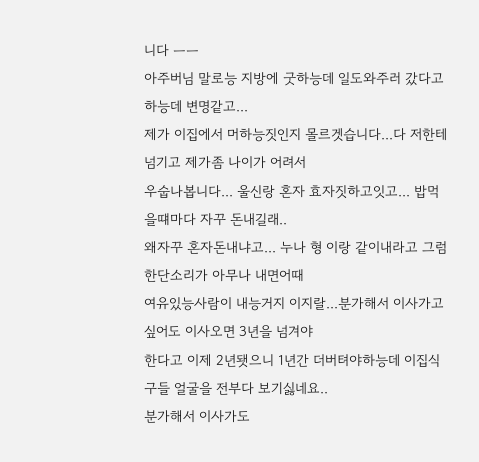니다 ㅡㅡ
아주버님 말로능 지방에 굿하능데 일도와주러 갔다고하능데 변명같고...
제가 이집에서 머하능짓인지 몰르겟습니다...다 저한테 넘기고 제가좀 나이가 어려서
우숩나봅니다... 울신랑 혼자 효자짓하고잇고... 밥먹을떄마다 자꾸 돈내길래..
왜자꾸 혼자돈내냐고... 누나 형 이랑 같이내라고 그럼 한단소리가 아무나 내면어때
여유있능사람이 내능거지 이지랄...분가해서 이사가고싶어도 이사오면 3년을 넘겨야
한다고 이제 2년됏으니 1년간 더버텨야하능데 이집식구들 얼굴을 전부다 보기싫네요..
분가해서 이사가도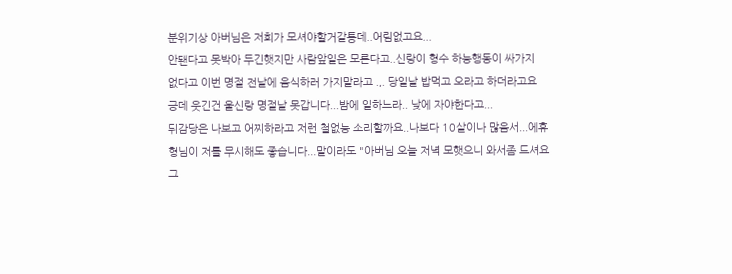분위기상 아버님은 저희가 모셔야할거같틍데..어림없고요...
안됀다고 못박아 두긴햇지만 사람앞일은 모른다고..신랑이 형수 하능행동이 싸가지
없다고 이번 명절 전날에 음식하러 가지말라고 .,. 당일날 밥먹고 오라고 하더라고요
긍데 웃긴건 울신랑 명절날 못갑니다...밤에 일하느라.. 낮에 자야한다고...
뒤감당은 나보고 어찌하라고 저런 철없능 소리할까요..나보다 10살이나 많음서...에휴
형님이 저를 무시해도 좋습니다...말이라도 "아버님 오늘 저녁 모햇으니 와서좀 드셔요
그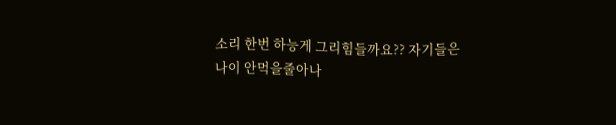소리 한번 하능게 그리힘들까요?? 자기들은 나이 안먹을줄아나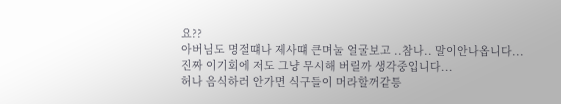요??
아버님도 명절떄나 제사떄 큰며눌 얼굴보고 ..참나.. 말이안나옵니다...
진짜 이기회에 저도 그냥 무시해 버릴까 생각중입니다...
허나 음식하러 안가면 식구들이 머라할꺼같틍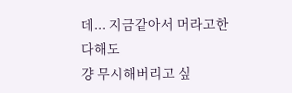데... 지금같아서 머라고한다해도
걍 무시해버리고 싶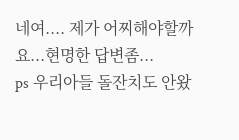네여.... 제가 어찌해야할까요...현명한 답변좀...
ps 우리아들 돌잔치도 안왔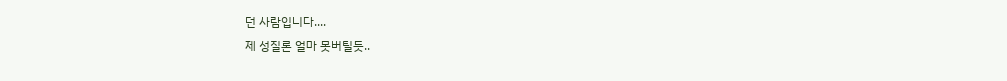던 사람입니다....
제 성질론 얼마 못버틸듯..